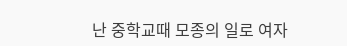난 중학교때 모종의 일로 여자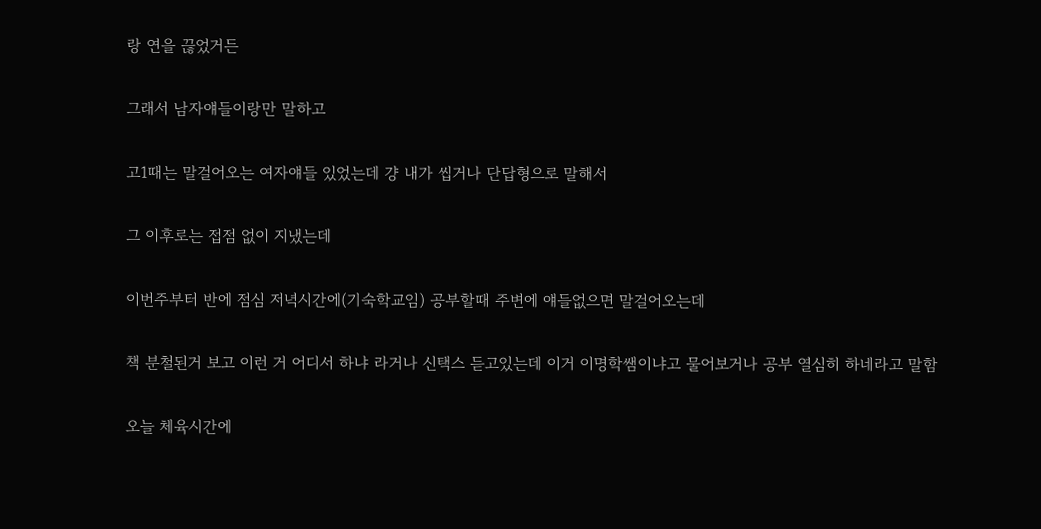랑 연을 끊었거든


그래서 남자얘들이랑만 말하고


고1때는 말걸어오는 여자얘들 있었는데 걍 내가 씹거나 단답형으로 말해서


그 이후로는 접점 없이 지냈는데


이번주부터 반에 점심 저녁시간에(기숙학교임) 공부할때 주변에 얘들없으면 말걸어오는데


책 분철된거 보고 이런 거 어디서 하냐 라거나 신택스 듣고있는데 이거 이명학쌤이냐고 물어보거나 공부 열심히 하네라고 말함


오늘 체육시간에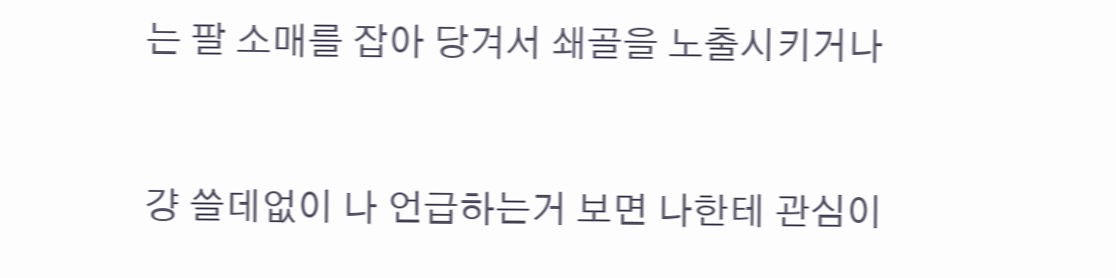는 팔 소매를 잡아 당겨서 쇄골을 노출시키거나


걍 쓸데없이 나 언급하는거 보면 나한테 관심이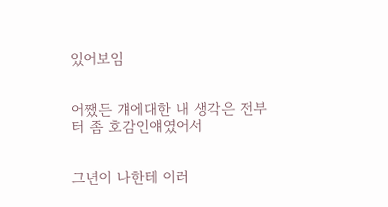있어보임


어쨌든 걔에대한 내 생각은 전부터 좀 호감인얘였어서


그년이 나한테 이러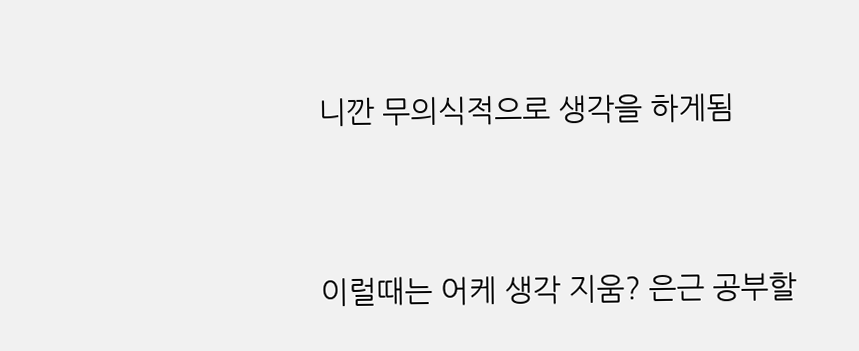니깐 무의식적으로 생각을 하게됨


이럴때는 어케 생각 지움? 은근 공부할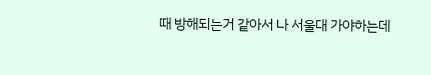때 방해되는거 같아서 나 서울대 가야하는데